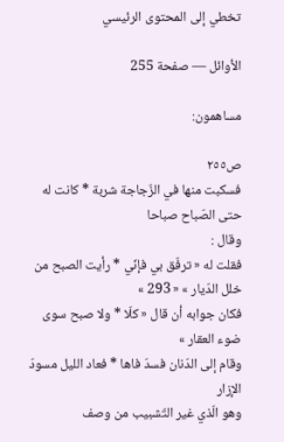تخطي إلى المحتوى الرئيسي

الأوائل — صفحة 255

مساهمون:

ص٢٥٥
فسكبت منها في الزّجاجة شربة * كانت له حتى الصّباح صباحا
وقال :
فقلت له « ترفّق بي فإنّي * رأيت الصبح من خلل الدّيار » « 293 »
فكان جوابه أن قال « كلّا * ولا صبح سوى ضوء العقار »
وقام إلى الدّنان فسدّ فاها * فعاد الليل مسودّ الإزار
وهو الّذي غير التّشبيب من وصف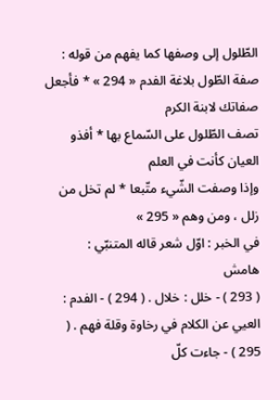الطّلول إلى وصفها كما يفهم من قوله :
صفة الطّول بلاغة الفدم « 294 » * فأجعل صفاتك لابنة الكرم
تصف الطّلول على السّماع بها * أفذو العيان كأنت في العلم
وإذا وصفت الشّيء متّبعا * لم تخل من زلل ، ومن وهم « 295 »
في الخبر : اوّل شعر قاله المتنبّي :
هامش
( 293 ) - خلل : خلال . ( 294 ) - الفدم : العيي عن الكلام في رخاوة وقلة فهم . ( 295 ) - جاءت كلّ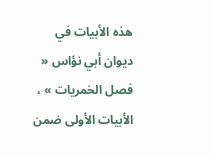هذه الأبيات في ديوان أبي نؤاس « فصل الخمريات » ، الأبيات الأولى ضمن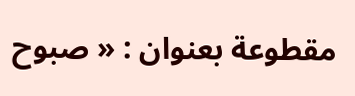مقطوعة بعنوان : « صبوح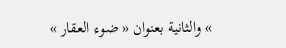» والثانية بعنوان « ضوء العقار »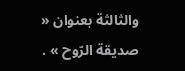والثالثة بعنوان « صديقة الرّوح » .